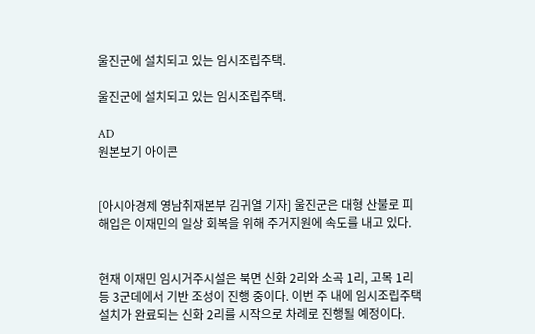울진군에 설치되고 있는 임시조립주택.

울진군에 설치되고 있는 임시조립주택.

AD
원본보기 아이콘


[아시아경제 영남취재본부 김귀열 기자] 울진군은 대형 산불로 피해입은 이재민의 일상 회복을 위해 주거지원에 속도를 내고 있다.


현재 이재민 임시거주시설은 북면 신화 2리와 소곡 1리, 고목 1리 등 3군데에서 기반 조성이 진행 중이다. 이번 주 내에 임시조립주택 설치가 완료되는 신화 2리를 시작으로 차례로 진행될 예정이다.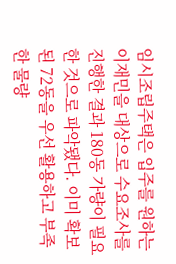임시조립주택은 입주를 원하는 이재민을 대상으로 수요조사를 진행한 결과 180동 가량이 필요한 것으로 파악됐다. 이미 확보된 72동을 우선 활용하고 부족한 물량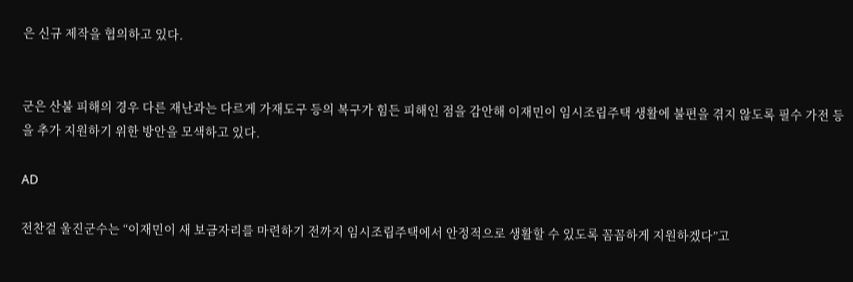은 신규 제작을 협의하고 있다.


군은 산불 피해의 경우 다른 재난과는 다르게 가재도구 등의 복구가 힘든 피해인 점을 감안해 이재민이 임시조립주택 생활에 불편을 겪지 않도록 필수 가전 등을 추가 지원하기 위한 방안을 모색하고 있다.

AD

전찬걸 울진군수는 “이재민이 새 보금자리를 마련하기 전까지 임시조립주택에서 안정적으로 생활할 수 있도록 꼼꼼하게 지원하겠다”고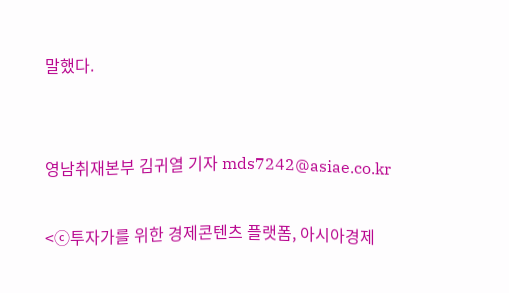말했다.


영남취재본부 김귀열 기자 mds7242@asiae.co.kr

<ⓒ투자가를 위한 경제콘텐츠 플랫폼, 아시아경제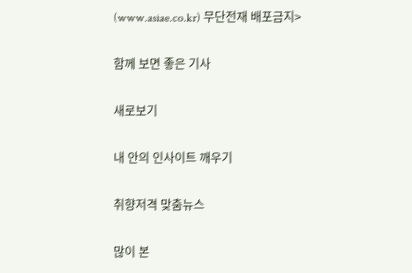(www.asiae.co.kr) 무단전재 배포금지>

함께 보면 좋은 기사

새로보기

내 안의 인사이트 깨우기

취향저격 맞춤뉴스

많이 본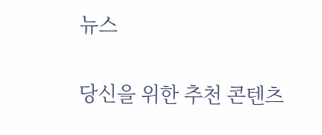뉴스

당신을 위한 추천 콘텐츠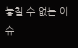놓칠 수 없는 이슈